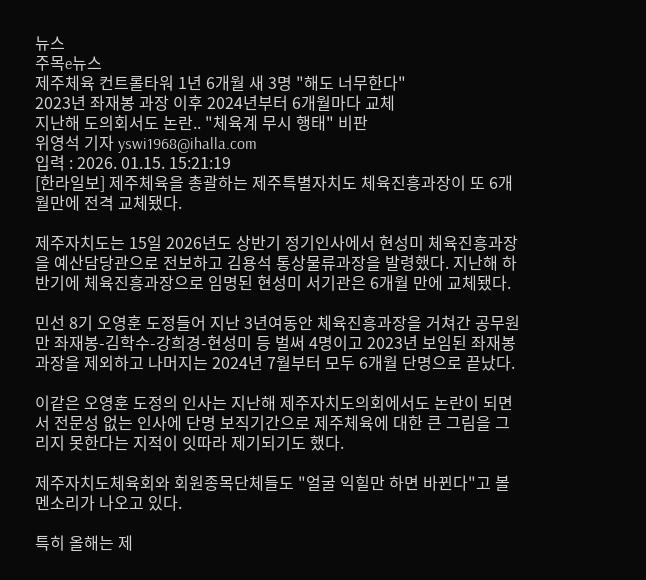뉴스
주목e뉴스
제주체육 컨트롤타워 1년 6개월 새 3명 "해도 너무한다"
2023년 좌재봉 과장 이후 2024년부터 6개월마다 교체
지난해 도의회서도 논란.. "체육계 무시 행태" 비판
위영석 기자 yswi1968@ihalla.com
입력 : 2026. 01.15. 15:21:19
[한라일보] 제주체육을 총괄하는 제주특별자치도 체육진흥과장이 또 6개월만에 전격 교체됐다.

제주자치도는 15일 2026년도 상반기 정기인사에서 현성미 체육진흥과장을 예산담당관으로 전보하고 김용석 통상물류과장을 발령했다. 지난해 하반기에 체육진흥과장으로 임명된 현성미 서기관은 6개월 만에 교체됐다.

민선 8기 오영훈 도정들어 지난 3년여동안 체육진흥과장을 거쳐간 공무원만 좌재봉-김학수-강희경-현성미 등 벌써 4명이고 2023년 보임된 좌재봉 과장을 제외하고 나머지는 2024년 7월부터 모두 6개월 단명으로 끝났다.

이같은 오영훈 도정의 인사는 지난해 제주자치도의회에서도 논란이 되면서 전문성 없는 인사에 단명 보직기간으로 제주체육에 대한 큰 그림을 그리지 못한다는 지적이 잇따라 제기되기도 했다.

제주자치도체육회와 회원종목단체들도 "얼굴 익힐만 하면 바뀐다"고 볼멘소리가 나오고 있다.

특히 올해는 제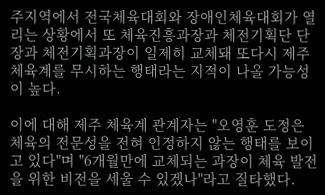주지역에서 전국체육대회와 장애인체육대회가 열리는 상황에서 또 체육진흥과장과 체전기획단 단장과 체전기획과장이 일제히 교체돼 또다시 제주체육계를 무시하는 행태라는 지적이 나올 가능성이 높다.

이에 대해 제주 체육계 관계자는 "오영훈 도정은 체육의 전문성을 전혀 인정하지 않는 행태를 보이고 있다"며 "6개월만에 교체되는 과장이 체육 발전을 위한 비전을 세울 수 있겠나"라고 질타했다.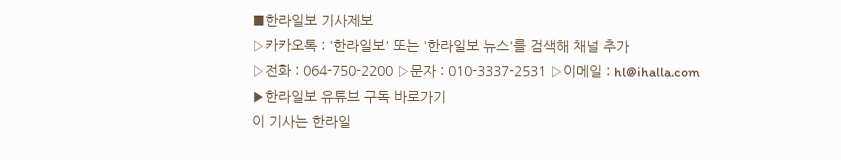■한라일보 기사제보
▷카카오톡 : '한라일보' 또는 '한라일보 뉴스'를 검색해 채널 추가
▷전화 : 064-750-2200 ▷문자 : 010-3337-2531 ▷이메일 : hl@ihalla.com
▶한라일보 유튜브 구독 바로가기
이 기사는 한라일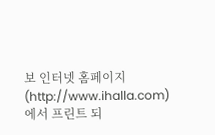보 인터넷 홈페이지(http://www.ihalla.com)에서 프린트 되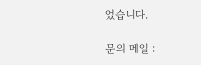었습니다.

문의 메일 :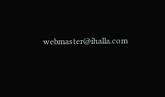webmaster@ihalla.com